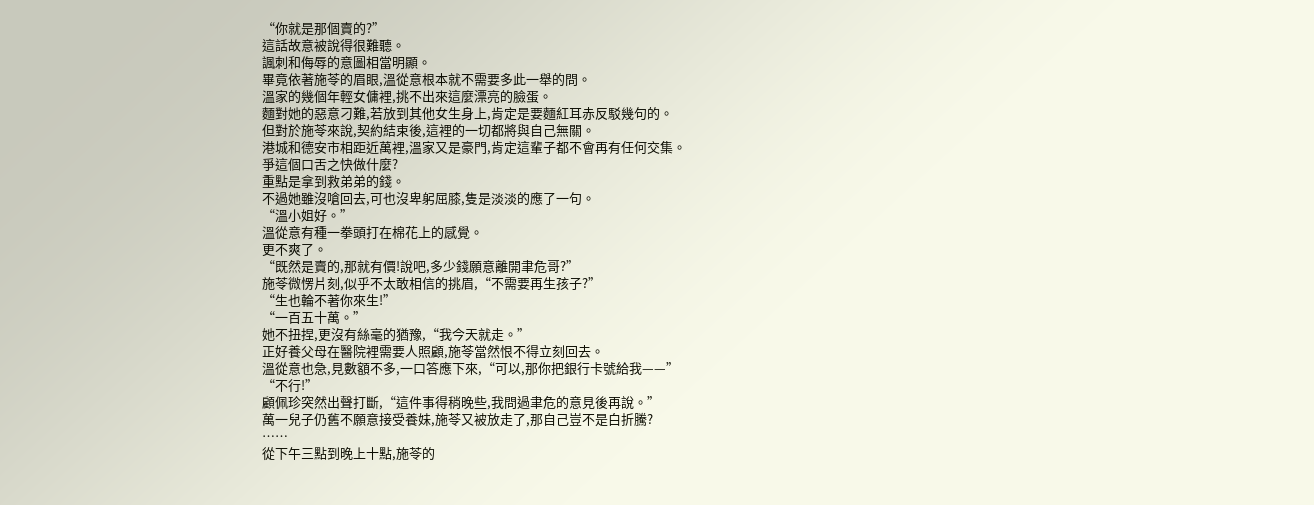“你就是那個賣的?”
這話故意被說得很難聽。
諷刺和侮辱的意圖相當明顯。
畢竟依著施苓的眉眼,溫從意根本就不需要多此一舉的問。
溫家的幾個年輕女傭裡,挑不出來這麼漂亮的臉蛋。
麵對她的惡意刁難,若放到其他女生身上,肯定是要麵紅耳赤反駁幾句的。
但對於施苓來說,契約結束後,這裡的一切都將與自己無關。
港城和德安市相距近萬裡,溫家又是豪門,肯定這輩子都不會再有任何交集。
爭這個口舌之快做什麼?
重點是拿到救弟弟的錢。
不過她雖沒嗆回去,可也沒卑躬屈膝,隻是淡淡的應了一句。
“溫小姐好。”
溫從意有種一拳頭打在棉花上的感覺。
更不爽了。
“既然是賣的,那就有價!說吧,多少錢願意離開聿危哥?”
施苓微愣片刻,似乎不太敢相信的挑眉,“不需要再生孩子?”
“生也輪不著你來生!”
“一百五十萬。”
她不扭捏,更沒有絲毫的猶豫,“我今天就走。”
正好養父母在醫院裡需要人照顧,施苓當然恨不得立刻回去。
溫從意也急,見數額不多,一口答應下來,“可以,那你把銀行卡號給我——”
“不行!”
顧佩珍突然出聲打斷,“這件事得稍晚些,我問過聿危的意見後再說。”
萬一兒子仍舊不願意接受養妹,施苓又被放走了,那自己豈不是白折騰?
……
從下午三點到晚上十點,施苓的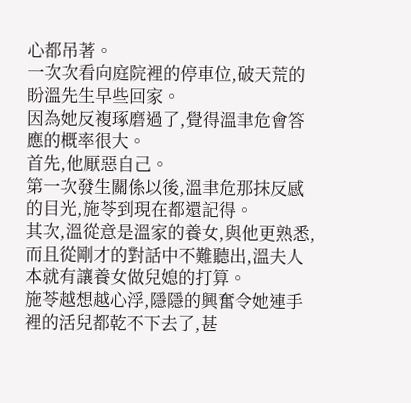心都吊著。
一次次看向庭院裡的停車位,破天荒的盼溫先生早些回家。
因為她反複琢磨過了,覺得溫聿危會答應的概率很大。
首先,他厭惡自己。
第一次發生關係以後,溫聿危那抹反感的目光,施苓到現在都還記得。
其次,溫從意是溫家的養女,與他更熟悉,而且從剛才的對話中不難聽出,溫夫人本就有讓養女做兒媳的打算。
施苓越想越心浮,隱隱的興奮令她連手裡的活兒都乾不下去了,甚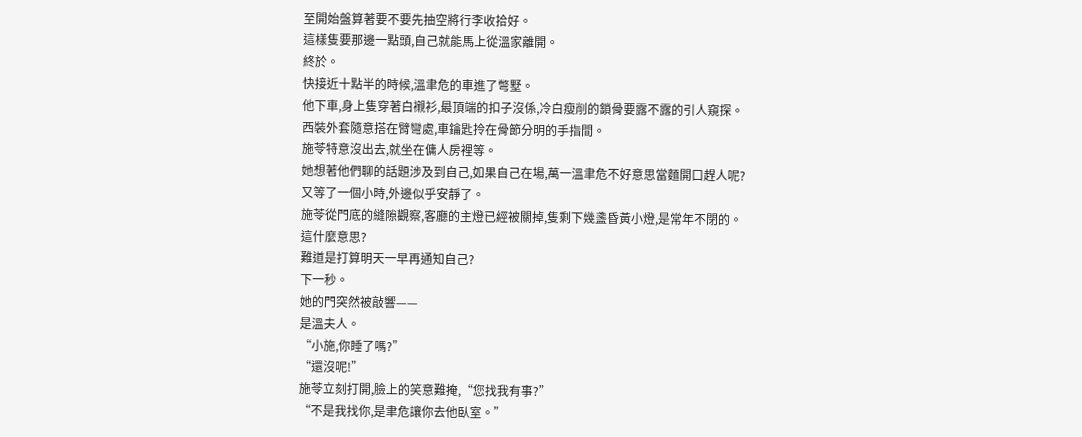至開始盤算著要不要先抽空將行李收拾好。
這樣隻要那邊一點頭,自己就能馬上從溫家離開。
終於。
快接近十點半的時候,溫聿危的車進了彆墅。
他下車,身上隻穿著白襯衫,最頂端的扣子沒係,冷白瘦削的鎖骨要露不露的引人窺探。
西裝外套隨意搭在臂彎處,車鑰匙拎在骨節分明的手指間。
施苓特意沒出去,就坐在傭人房裡等。
她想著他們聊的話題涉及到自己,如果自己在場,萬一溫聿危不好意思當麵開口趕人呢?
又等了一個小時,外邊似乎安靜了。
施苓從門底的縫隙觀察,客廳的主燈已經被關掉,隻剩下幾盞昏黃小燈,是常年不閉的。
這什麼意思?
難道是打算明天一早再通知自己?
下一秒。
她的門突然被敲響——
是溫夫人。
“小施,你睡了嗎?”
“還沒呢!”
施苓立刻打開,臉上的笑意難掩,“您找我有事?”
“不是我找你,是聿危讓你去他臥室。”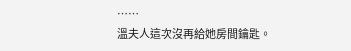……
溫夫人這次沒再給她房間鑰匙。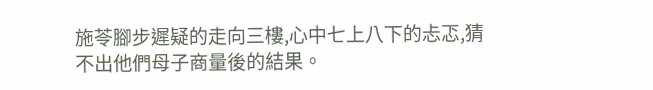施苓腳步遲疑的走向三樓,心中七上八下的忐忑,猜不出他們母子商量後的結果。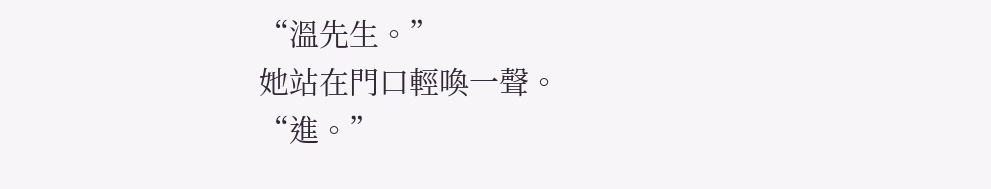“溫先生。”
她站在門口輕喚一聲。
“進。”